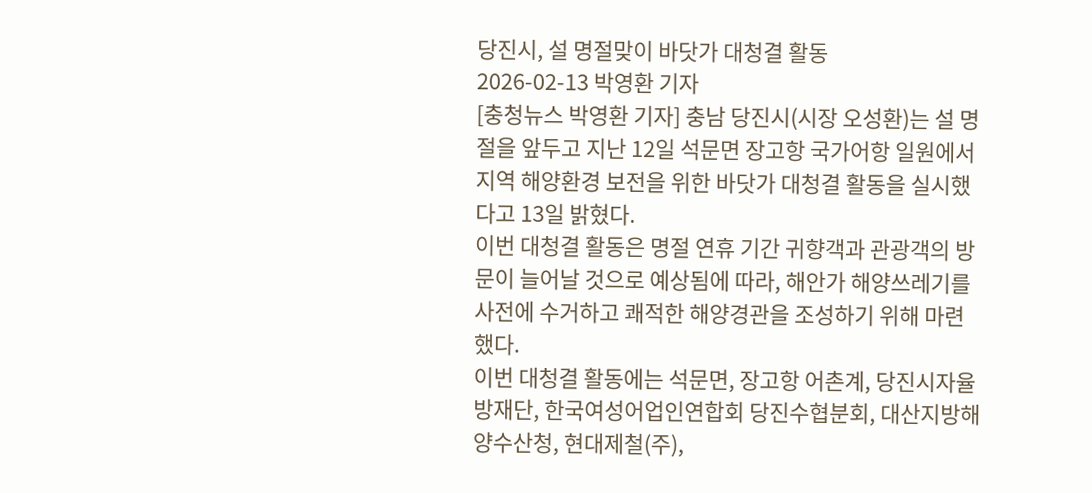당진시, 설 명절맞이 바닷가 대청결 활동
2026-02-13 박영환 기자
[충청뉴스 박영환 기자] 충남 당진시(시장 오성환)는 설 명절을 앞두고 지난 12일 석문면 장고항 국가어항 일원에서 지역 해양환경 보전을 위한 바닷가 대청결 활동을 실시했다고 13일 밝혔다.
이번 대청결 활동은 명절 연휴 기간 귀향객과 관광객의 방문이 늘어날 것으로 예상됨에 따라, 해안가 해양쓰레기를 사전에 수거하고 쾌적한 해양경관을 조성하기 위해 마련했다.
이번 대청결 활동에는 석문면, 장고항 어촌계, 당진시자율방재단, 한국여성어업인연합회 당진수협분회, 대산지방해양수산청, 현대제철(주),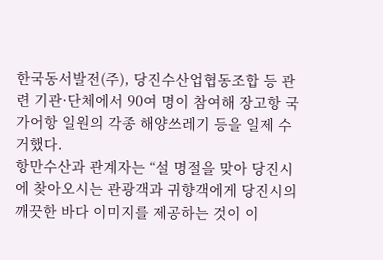한국동서발전(주), 당진수산업협동조합 등 관련 기관·단체에서 90여 명이 참여해 장고항 국가어항 일원의 각종 해양쓰레기 등을 일제 수거했다.
항만수산과 관계자는 “설 명절을 맞아 당진시에 찾아오시는 관광객과 귀향객에게 당진시의 깨끗한 바다 이미지를 제공하는 것이 이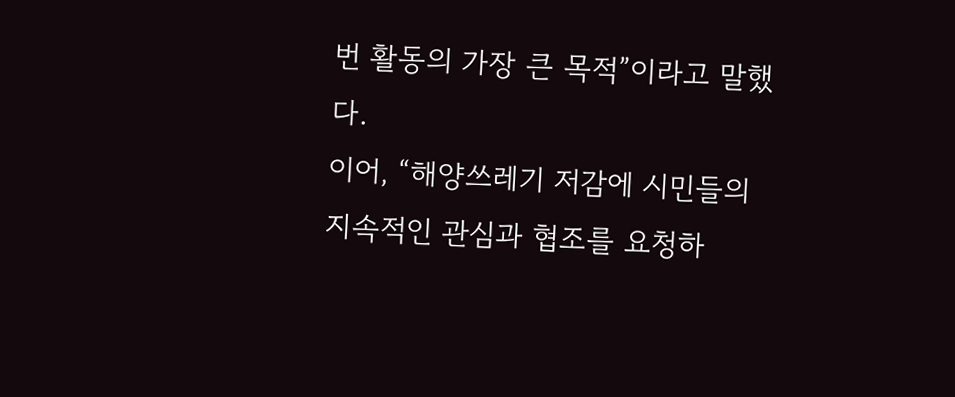번 활동의 가장 큰 목적”이라고 말했다.
이어, “해양쓰레기 저감에 시민들의 지속적인 관심과 협조를 요청하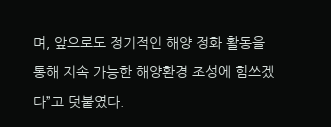며, 앞으로도 정기적인 해양 정화 활동을 통해 지속 가능한 해양환경 조성에 힘쓰겠다”고 덧붙였다.